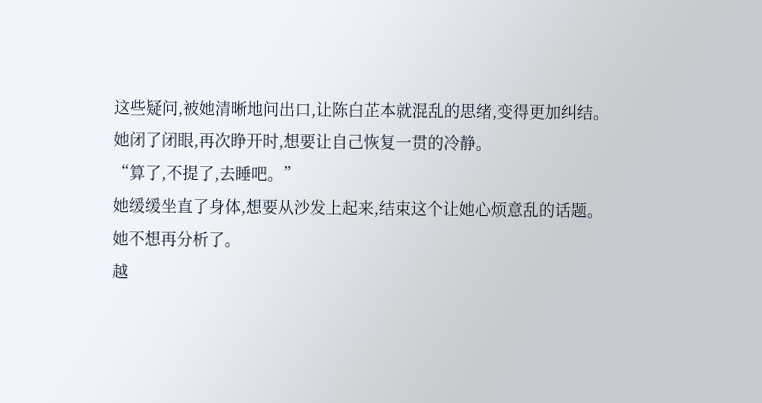这些疑问,被她清晰地问出口,让陈白芷本就混乱的思绪,变得更加纠结。
她闭了闭眼,再次睁开时,想要让自己恢复一贯的冷静。
“算了,不提了,去睡吧。”
她缓缓坐直了身体,想要从沙发上起来,结束这个让她心烦意乱的话题。
她不想再分析了。
越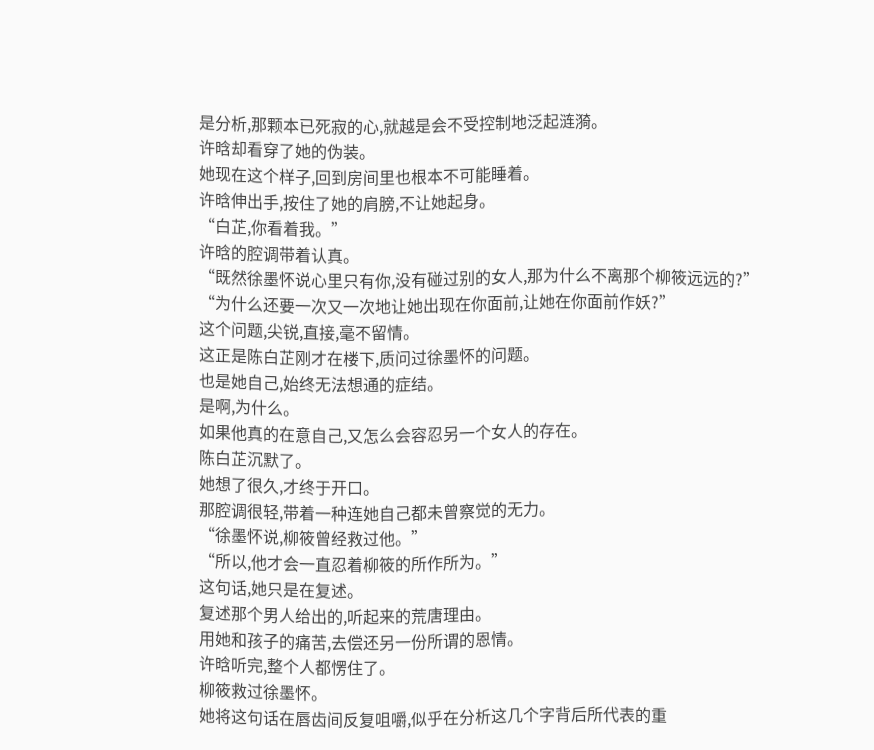是分析,那颗本已死寂的心,就越是会不受控制地泛起涟漪。
许晗却看穿了她的伪装。
她现在这个样子,回到房间里也根本不可能睡着。
许晗伸出手,按住了她的肩膀,不让她起身。
“白芷,你看着我。”
许晗的腔调带着认真。
“既然徐墨怀说心里只有你,没有碰过别的女人,那为什么不离那个柳筱远远的?”
“为什么还要一次又一次地让她出现在你面前,让她在你面前作妖?”
这个问题,尖锐,直接,毫不留情。
这正是陈白芷刚才在楼下,质问过徐墨怀的问题。
也是她自己,始终无法想通的症结。
是啊,为什么。
如果他真的在意自己,又怎么会容忍另一个女人的存在。
陈白芷沉默了。
她想了很久,才终于开口。
那腔调很轻,带着一种连她自己都未曾察觉的无力。
“徐墨怀说,柳筱曾经救过他。”
“所以,他才会一直忍着柳筱的所作所为。”
这句话,她只是在复述。
复述那个男人给出的,听起来的荒唐理由。
用她和孩子的痛苦,去偿还另一份所谓的恩情。
许晗听完,整个人都愣住了。
柳筱救过徐墨怀。
她将这句话在唇齿间反复咀嚼,似乎在分析这几个字背后所代表的重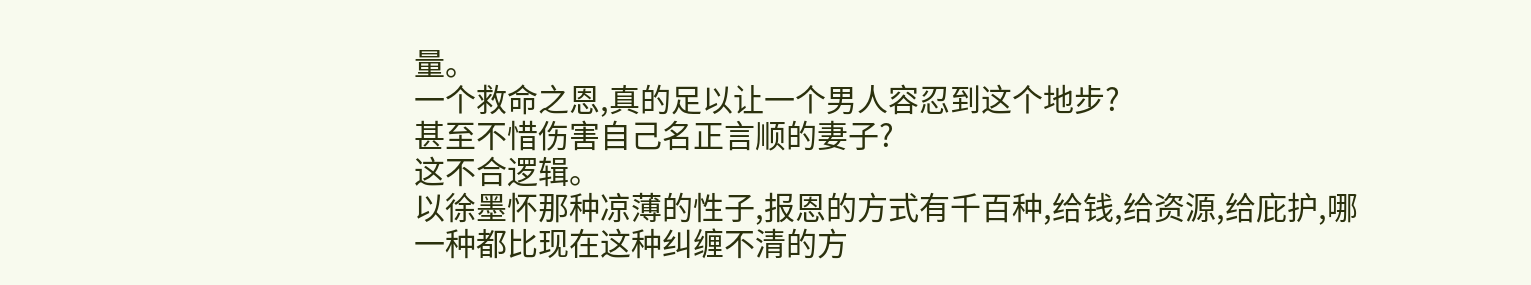量。
一个救命之恩,真的足以让一个男人容忍到这个地步?
甚至不惜伤害自己名正言顺的妻子?
这不合逻辑。
以徐墨怀那种凉薄的性子,报恩的方式有千百种,给钱,给资源,给庇护,哪一种都比现在这种纠缠不清的方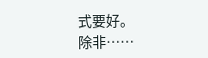式要好。
除非……